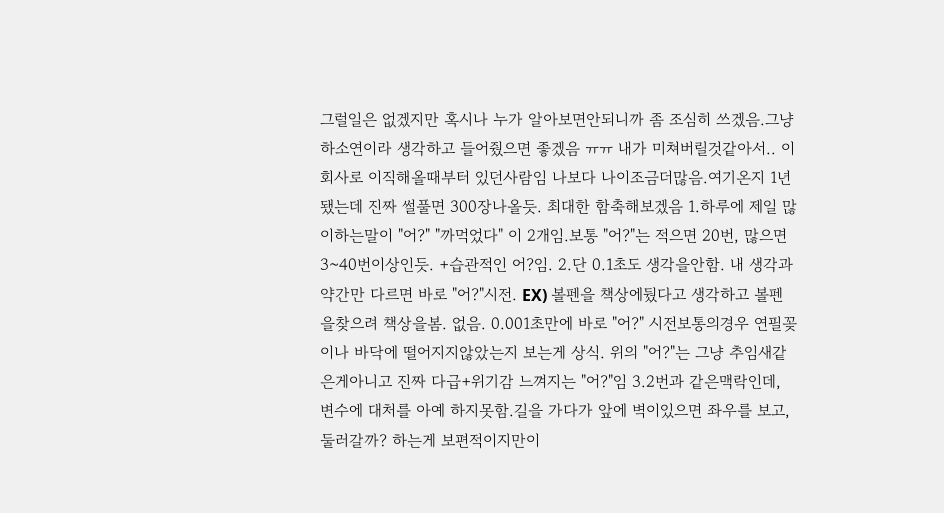그럴일은 없겠지만 혹시나 누가 알아보면안되니까 좀 조심히 쓰겠음.그냥 하소연이라 생각하고 들어줬으면 좋겠음 ㅠㅠ 내가 미쳐버릴것같아서.. 이 회사로 이직해올때부터 있던사람임 나보다 나이조금더많음.여기온지 1년됐는데 진짜 썰풀면 300장나올듯. 최대한 함축해보겠음 1.하루에 제일 많이하는말이 "어?" "까먹었다" 이 2개임.보통 "어?"는 적으면 20번, 많으면 3~40번이상인듯. +습관적인 어?임. 2.단 0.1초도 생각을안함. 내 생각과 약간만 다르면 바로 "어?"시전. EX) 볼펜을 책상에뒀다고 생각하고 볼펜을찾으려 책상을봄. 없음. 0.001초만에 바로 "어?" 시전보통의경우 연필꽂이나 바닥에 떨어지지않았는지 보는게 상식. 위의 "어?"는 그냥 추임새같은게아니고 진짜 다급+위기감 느껴지는 "어?"임 3.2번과 같은맥락인데, 변수에 대처를 아예 하지못함.길을 가다가 앞에 벽이있으면 좌우를 보고, 둘러갈까? 하는게 보편적이지만이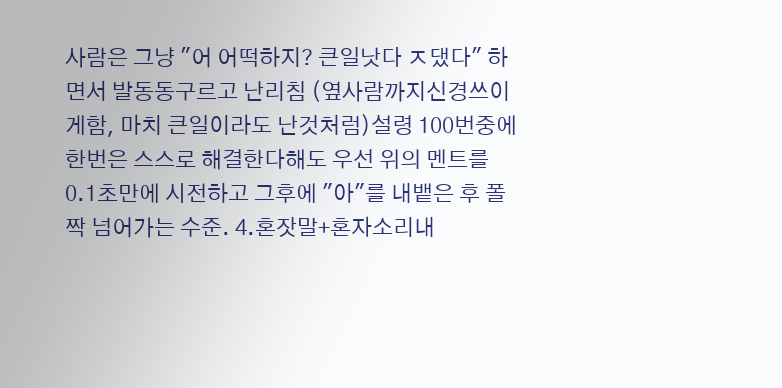사람은 그냥 "어 어떡하지? 큰일낫다 ㅈ댔다" 하면서 발동동구르고 난리침 (옆사람까지신경쓰이게함, 마치 큰일이라도 난것처럼)설령 100번중에 한번은 스스로 해결한다해도 우선 위의 멘트를 0.1초만에 시전하고 그후에 "아"를 내뱉은 후 폴짝 넘어가는 수준. 4.혼잣말+혼자소리내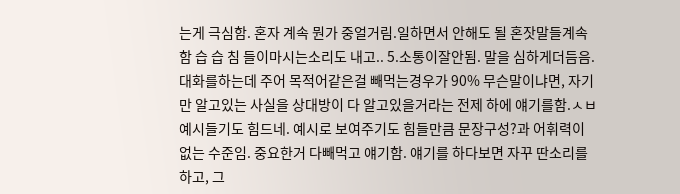는게 극심함. 혼자 계속 뭔가 중얼거림.일하면서 안해도 될 혼잣말들계속함 습 습 침 들이마시는소리도 내고.. 5.소통이잘안됨. 말을 심하게더듬음. 대화를하는데 주어 목적어같은걸 빼먹는경우가 90% 무슨말이냐면, 자기만 알고있는 사실을 상대방이 다 알고있을거라는 전제 하에 얘기를함.ㅅㅂ 예시들기도 힘드네. 예시로 보여주기도 힘들만큼 문장구성?과 어휘력이 없는 수준임. 중요한거 다빼먹고 얘기함. 얘기를 하다보면 자꾸 딴소리를하고, 그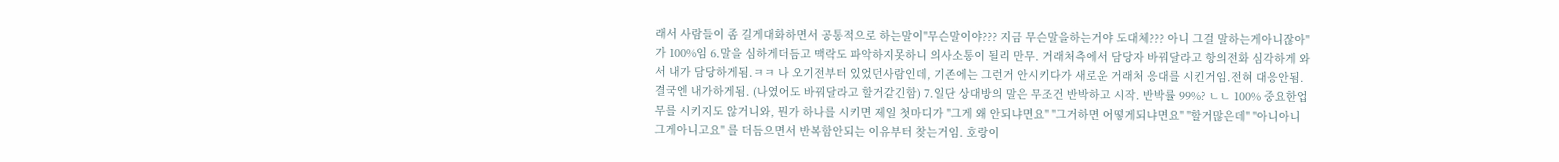래서 사람들이 좀 길게대화하면서 공통적으로 하는말이"무슨말이야??? 지금 무슨말을하는거야 도대체??? 아니 그걸 말하는게아니잖아" 가 100%임 6.말을 심하게더듬고 맥락도 파악하지못하니 의사소통이 될리 만무. 거래처측에서 담당자 바꿔달라고 항의전화 심각하게 와서 내가 담당하게됨.ㅋㅋ 나 오기전부터 있었던사람인데, 기존에는 그런거 안시키다가 새로운 거래처 응대를 시킨거임.전혀 대응안됨. 결국엔 내가하게됨. (나였어도 바꿔달라고 할거같긴함) 7.일단 상대방의 말은 무조건 반박하고 시작. 반박률 99%? ㄴㄴ 100% 중요한업무를 시키지도 않거니와, 뭔가 하나를 시키면 제일 첫마디가 "그게 왜 안되냐면요" "그거하면 어떻게되냐면요" "할거많은데" "아니아니 그게아니고요" 를 더듬으면서 반복함안되는 이유부터 찾는거임. 호랑이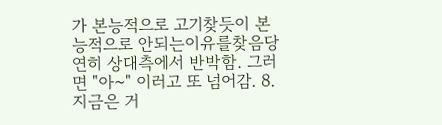가 본능적으로 고기찾듯이 본능적으로 안되는이유를찾음당연히 상대측에서 반박함. 그러면 "아~" 이러고 또 넘어감. 8.지금은 거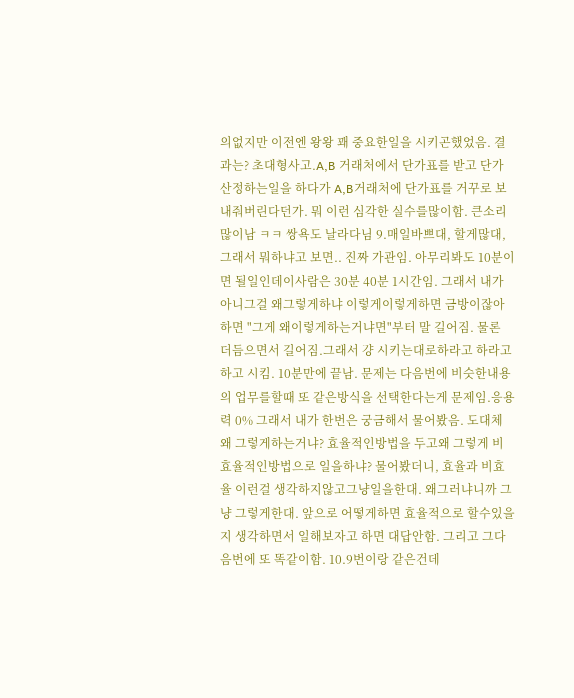의없지만 이전엔 왕왕 꽤 중요한일을 시키곤했었음. 결과는? 초대형사고.A,B 거래처에서 단가표를 받고 단가산정하는일을 하다가 A,B거래처에 단가표를 거꾸로 보내줘버린다던가. 뭐 이런 심각한 실수를많이함. 큰소리 많이남 ㅋㅋ 쌍욕도 날라다님 9.매일바쁘대, 할게많대, 그래서 뭐하냐고 보면.. 진짜 가관임. 아무리봐도 10분이면 될일인데이사람은 30분 40분 1시간임. 그래서 내가 아니그걸 왜그렇게하냐 이렇게이렇게하면 금방이잖아 하면 "그게 왜이렇게하는거냐면"부터 말 길어짐. 물론 더듬으면서 길어짐.그래서 걍 시키는대로하라고 하라고 하고 시킴. 10분만에 끝남. 문제는 다음번에 비슷한내용의 업무를할때 또 같은방식을 선택한다는게 문제임.응용력 0% 그래서 내가 한번은 궁금해서 물어봤음. 도대체 왜 그렇게하는거냐? 효율적인방법을 두고왜 그렇게 비효율적인방법으로 일을하냐? 물어봤더니, 효율과 비효율 이런걸 생각하지않고그냥일을한대. 왜그러냐니까 그냥 그렇게한대. 앞으로 어떻게하면 효율적으로 할수있을지 생각하면서 일해보자고 하면 대답안함. 그리고 그다음번에 또 똑같이함. 10.9번이랑 같은건데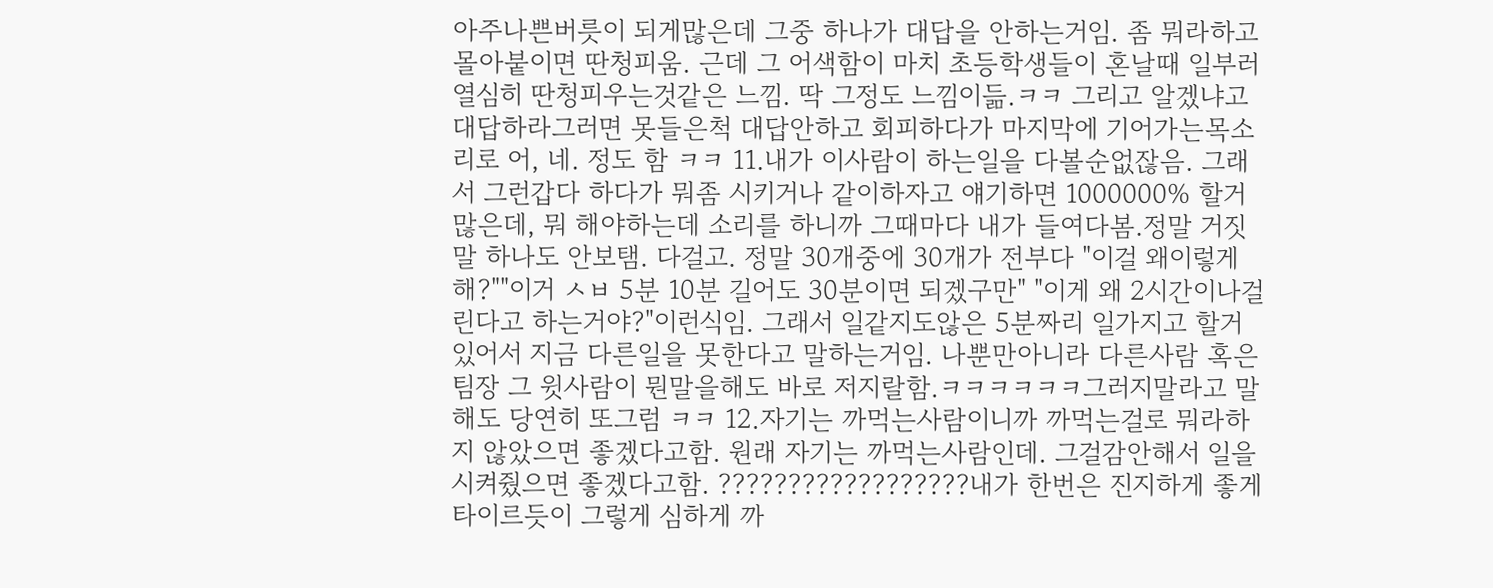아주나쁜버릇이 되게많은데 그중 하나가 대답을 안하는거임. 좀 뭐라하고 몰아붙이면 딴청피움. 근데 그 어색함이 마치 초등학생들이 혼날때 일부러 열심히 딴청피우는것같은 느낌. 딱 그정도 느낌이듦.ㅋㅋ 그리고 알겠냐고 대답하라그러면 못들은척 대답안하고 회피하다가 마지막에 기어가는목소리로 어, 네. 정도 함 ㅋㅋ 11.내가 이사람이 하는일을 다볼순없잖음. 그래서 그런갑다 하다가 뭐좀 시키거나 같이하자고 얘기하면 1000000% 할거많은데, 뭐 해야하는데 소리를 하니까 그때마다 내가 들여다봄.정말 거짓말 하나도 안보탬. 다걸고. 정말 30개중에 30개가 전부다 "이걸 왜이렇게해?""이거 ㅅㅂ 5분 10분 길어도 30분이면 되겠구만" "이게 왜 2시간이나걸린다고 하는거야?"이런식임. 그래서 일같지도않은 5분짜리 일가지고 할거있어서 지금 다른일을 못한다고 말하는거임. 나뿐만아니라 다른사람 혹은 팀장 그 윗사람이 뭔말을해도 바로 저지랄함.ㅋㅋㅋㅋㅋㅋ그러지말라고 말해도 당연히 또그럼 ㅋㅋ 12.자기는 까먹는사람이니까 까먹는걸로 뭐라하지 않았으면 좋겠다고함. 원래 자기는 까먹는사람인데. 그걸감안해서 일을시켜줬으면 좋겠다고함. ??????????????????내가 한번은 진지하게 좋게 타이르듯이 그렇게 심하게 까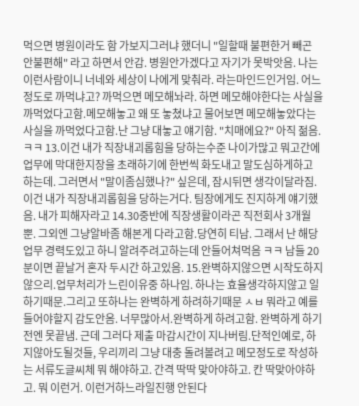먹으면 병원이라도 함 가보지그러냐 했더니 "일할때 불편한거 빼곤 안불편해" 라고 하면서 안감. 병원안가겠다고 자기가 못박앗음. 나는 이런사람이니 너네와 세상이 나에게 맞춰라. 라는마인드인거임. 어느정도로 까먹냐고? 까먹으면 메모해놔라. 하면 메모해야한다는 사실을 까먹었다고함.메모해놓고 왜 또 놓쳤냐고 물어보면 메모해놓았다는 사실을 까먹었다고함.난 그냥 대놓고 얘기함. "치매에요?" 아직 젊음.ㅋㅋ 13.이건 내가 직장내괴롭힘을 당하는수준 나이가많고 뭐고간에 업무에 막대한지장을 초래하기에 한번씩 화도내고 말도심하게하고 하는데. 그러면서 "말이좀심했나?" 싶은데, 잠시뒤면 생각이달라짐.이건 내가 직장내괴롭힘을 당하는거다. 팀장에게도 진지하게 얘기했음. 내가 피해자라고 14.30중반에 직장생활이라곤 직전회사 3개월뿐. 그외엔 그냥알바좀 해본게 다라고함.당연히 티남. 그래서 난 해당업무 경력도있고 하니 알려주려고하는데 안들어쳐먹음 ㅋㅋ 남들 20분이면 끝날거 혼자 두시간 하고있음. 15.완벽하지않으면 시작도하지않으리.업무처리가 느린이유중 하나임. 하나는 효율생각하지않고 일하기때문.그리고 또하나는 완벽하게 하려하기때문 ㅅㅂ 뭐라고 예를들어야할지 감도안옴. 너무많아서.완벽하게 하려고함. 완벽하게 하기전엔 못끝냄. 근데 그러다 제출 마감시간이 지나버림.단적인예로, 하지않아도될것들, 우리끼리 그냥 대충 돌려볼려고 메모정도로 작성하는 서류도글씨체 뭐 해야하고. 간격 딱딱 맞아야하고. 칸 딱맞아야하고. 뭐 이런거. 이런거하느라일진행 안된다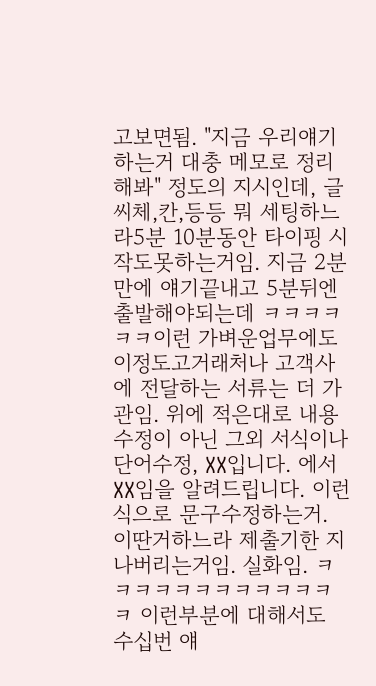고보면됨. "지금 우리얘기하는거 대충 메모로 정리해봐" 정도의 지시인데, 글씨체,칸,등등 뭐 세팅하느라5분 10분동안 타이핑 시작도못하는거임. 지금 2분만에 얘기끝내고 5분뒤엔 출발해야되는데 ㅋㅋㅋㅋㅋㅋ이런 가벼운업무에도 이정도고거래처나 고객사에 전달하는 서류는 더 가관임. 위에 적은대로 내용수정이 아닌 그외 서식이나 단어수정, XX입니다. 에서 XX임을 알려드립니다. 이런식으로 문구수정하는거. 이딴거하느라 제출기한 지나버리는거임. 실화임. ㅋㅋㅋㅋㅋㅋㅋㅋㅋㅋㅋㅋㅋ 이런부분에 대해서도 수십번 얘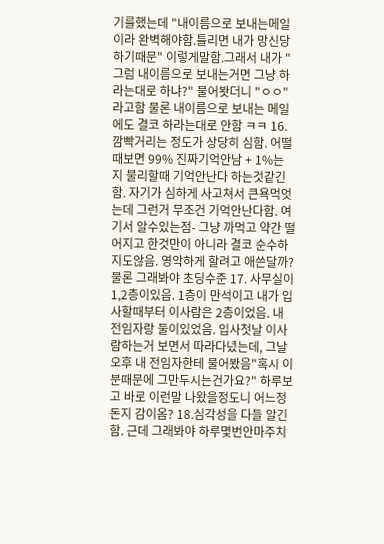기를했는데 "내이름으로 보내는메일이라 완벽해야함.틀리면 내가 망신당하기때문" 이렇게말함.그래서 내가 "그럼 내이름으로 보내는거면 그냥 하라는대로 하냐?" 물어봣더니 "ㅇㅇ" 라고함 물론 내이름으로 보내는 메일에도 결코 하라는대로 안함 ㅋㅋ 16.깜빡거리는 정도가 상당히 심함. 어떨때보면 99% 진짜기억안남 + 1%는 지 불리할때 기억안난다 하는것같긴함. 자기가 심하게 사고쳐서 큰욕먹엇는데 그런거 무조건 기억안난다함. 여기서 알수있는점- 그냥 까먹고 약간 떨어지고 한것만이 아니라 결코 순수하지도않음. 영악하게 할려고 애쓴달까? 물론 그래봐야 초딩수준 17. 사무실이 1,2층이있음. 1층이 만석이고 내가 입사할때부터 이사람은 2층이었음. 내 전임자랑 둘이있었음. 입사첫날 이사람하는거 보면서 따라다녔는데, 그날 오후 내 전임자한테 물어봤음"혹시 이분때문에 그만두시는건가요?" 하루보고 바로 이런말 나왔을정도니 어느정돈지 감이옴? 18.심각성을 다들 알긴함. 근데 그래봐야 하루몇번안마주치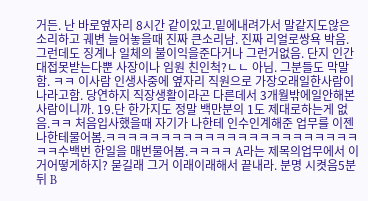거든. 난 바로옆자리 8시간 같이있고.밑에내려가서 말같지도않은 소리하고 궤변 늘어놓을때 진짜 큰소리남. 진짜 리얼로쌍욕 박음. 그런데도 징계나 일체의 불이익을준다거나 그런거없음. 단지 인간대접못받는다뿐 사장이나 임원 친인척?ㄴㄴ 아님. 그분들도 막말함. ㅋㅋ 이사람 인생사중에 옆자리 직원으로 가장오래일한사람이 나라고함. 당연하지 직장생활이라곤 다른데서 3개월밖에일안해본 사람이니까. 19.단 한가지도 정말 백만분의 1도 제대로하는게 없음.ㅋㅋ 처음입사했을때 자기가 나한테 인수인계해준 업무를 이젠 나한테물어봄.ㅋㅋㅋㅋㅋㅋㅋㅋㅋㅋㅋㅋㅋㅋㅋㅋㅋㅋㅋㅋㅋㅋㅋㅋㅋ수백번 한일을 매번물어봄.ㅋㅋㅋㅋ A라는 제목의업무에서 이거어떻게하지? 묻길래 그거 이래이래해서 끝내라. 분명 시켯음5분뒤 B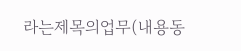라는제목의업무(내용동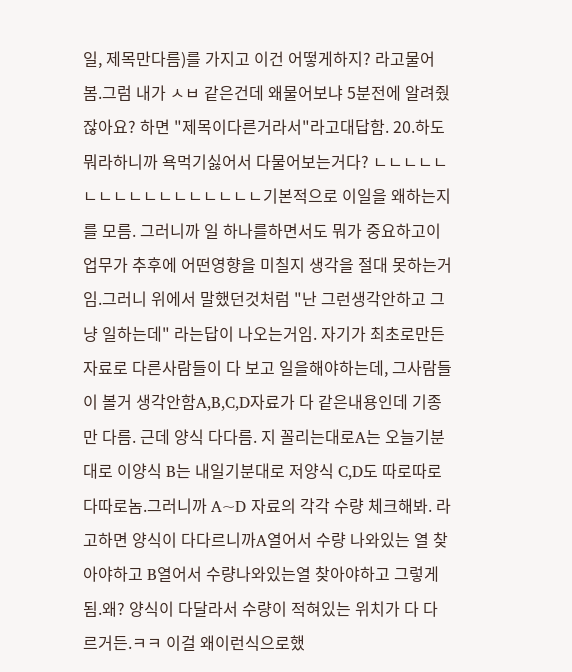일, 제목만다름)를 가지고 이건 어떻게하지? 라고물어봄.그럼 내가 ㅅㅂ 같은건데 왜물어보냐 5분전에 알려줬잖아요? 하면 "제목이다른거라서"라고대답함. 20.하도 뭐라하니까 욕먹기싫어서 다물어보는거다? ㄴㄴㄴㄴㄴㄴㄴㄴㄴㄴㄴㄴㄴㄴㄴㄴㄴ기본적으로 이일을 왜하는지를 모름. 그러니까 일 하나를하면서도 뭐가 중요하고이 업무가 추후에 어떤영향을 미칠지 생각을 절대 못하는거임.그러니 위에서 말했던것처럼 "난 그런생각안하고 그냥 일하는데" 라는답이 나오는거임. 자기가 최초로만든 자료로 다른사람들이 다 보고 일을해야하는데, 그사람들이 볼거 생각안함A,B,C,D자료가 다 같은내용인데 기종만 다름. 근데 양식 다다름. 지 꼴리는대로A는 오늘기분대로 이양식 B는 내일기분대로 저양식 C,D도 따로따로 다따로놈.그러니까 A~D 자료의 각각 수량 체크해봐. 라고하면 양식이 다다르니까A열어서 수량 나와있는 열 찾아야하고 B열어서 수량나와있는열 찾아야하고 그렇게됨.왜? 양식이 다달라서 수량이 적혀있는 위치가 다 다르거든.ㅋㅋ 이걸 왜이런식으로했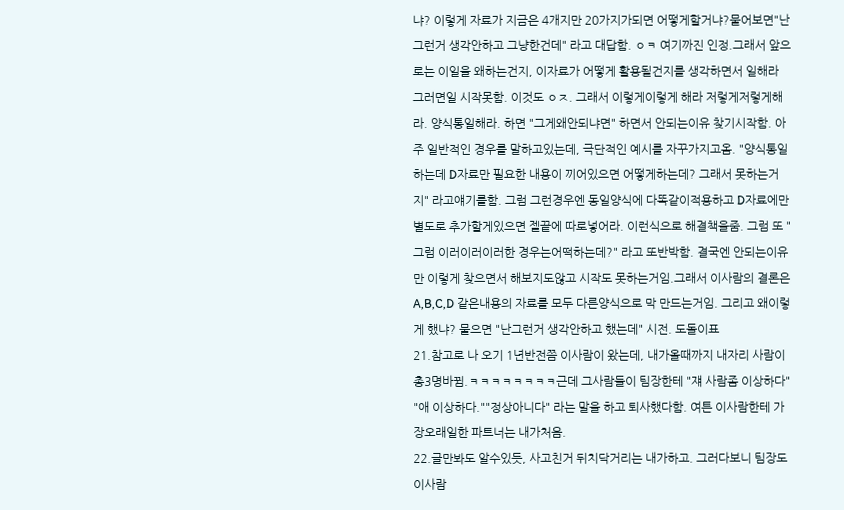냐? 이렇게 자료가 지금은 4개지만 20가지가되면 어떻게할거냐?물어보면"난 그런거 생각안하고 그냥한건데" 라고 대답함. ㅇㅋ 여기까진 인정.그래서 앞으로는 이일을 왜하는건지, 이자료가 어떻게 활용될건지를 생각하면서 일해라 그러면일 시작못함. 이것도 ㅇㅈ. 그래서 이렇게이렇게 해라 저렇게저렇게해라. 양식통일해라. 하면 "그게왜안되냐면" 하면서 안되는이유 찾기시작함. 아주 일반적인 경우를 말하고있는데, 극단적인 예시를 자꾸가지고옴. "양식통일하는데 D자료만 필요한 내용이 끼어있으면 어떻게하는데? 그래서 못하는거지" 라고얘기를함. 그럼 그런경우엔 동일양식에 다똑같이적용하고 D자료에만 별도로 추가할게있으면 젤끝에 따로넣어라. 이런식으로 해결책을줌. 그럼 또 "그럼 이러이러이러한 경우는어떡하는데?" 라고 또반박함. 결국엔 안되는이유만 이렇게 찾으면서 해보지도않고 시작도 못하는거임.그래서 이사람의 결론은 A,B,C,D 같은내용의 자료를 모두 다른양식으로 막 만드는거임. 그리고 왜이렇게 했냐? 물으면 "난그런거 생각안하고 했는데" 시전. 도돌이표
21.참고로 나 오기 1년반전쯤 이사람이 왔는데, 내가올때까지 내자리 사람이 총3명바뀜.ㅋㅋㅋㅋㅋㅋㅋㅋ근데 그사람들이 팀장한테 "쟤 사람좀 이상하다" "애 이상하다.""정상아니다" 라는 말을 하고 퇴사했다함. 여튼 이사람한테 가장오래일한 파트너는 내가처음.
22.글만봐도 알수있듯, 사고친거 뒤치닥거리는 내가하고. 그러다보니 팀장도 이사람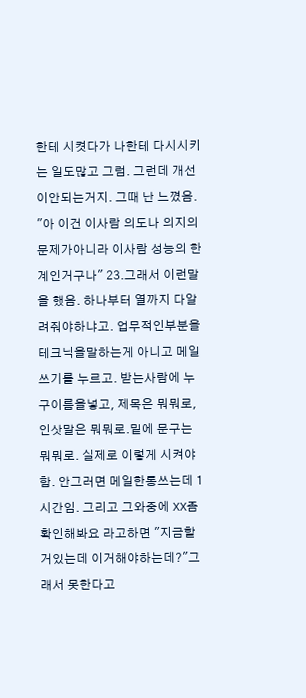한테 시켯다가 나한테 다시시키는 일도많고 그럼. 그런데 개선이안되는거지. 그때 난 느꼈음. "아 이건 이사람 의도나 의지의문제가아니라 이사람 성능의 한계인거구나" 23.그래서 이런말을 했음. 하나부터 열까지 다알려줘야하냐고. 업무적인부분을 테크닉을말하는게 아니고 메일쓰기를 누르고. 받는사람에 누구이름을넣고, 제목은 뭐뭐로, 인삿말은 뭐뭐로.밑에 문구는 뭐뭐로. 실제로 이렇게 시켜야함. 안그러면 메일한통쓰는데 1시간임. 그리고 그와중에 XX좀 확인해봐요 라고하면 "지금할거있는데 이거해야하는데?"그래서 못한다고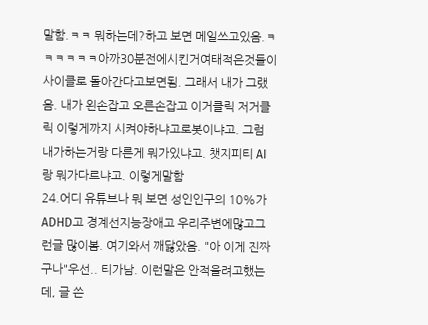말함.ㅋㅋ 뭐하는데?하고 보면 메일쓰고있음.ㅋㅋㅋㅋㅋㅋ아까30분전에시킨거여태적은것들이 사이클로 돌아간다고보면됨. 그래서 내가 그랬음. 내가 왼손잡고 오른손잡고 이거클릭 저거클릭 이렇게까지 시켜야하냐고로봇이냐고. 그럼 내가하는거랑 다른게 뭐가있냐고. 챗지피티 AI랑 뭐가다르냐고. 이렇게말함
24.어디 유튜브나 뭐 보면 성인인구의 10%가 ADHD고 경계선지능장애고 우리주변에많고그런글 많이봄. 여기와서 깨닳았음. "아 이게 진짜구나"우선.. 티가남. 이런말은 안적을려고했는데, 글 쓴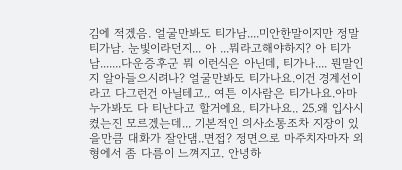김에 적겠음. 얼굴만봐도 티가남....미안한말이지만 정말 티가남. 눈빛이라던지... 아 ...뭐라고해야하지? 아 티가남.......다운증후군 뭐 이런식은 아닌데, 티가나.... 뭔말인지 알아들으시려나? 얼굴만봐도 티가나요.이건 경계선이라고 다그런건 아닐테고.. 여튼 이사람은 티가나요.아마 누가봐도 다 티난다고 할거에요. 티가나요.. 25.왜 입사시켰는진 모르겠는데... 기본적인 의사소통조차 지장이 있을만큼 대화가 잘안댐..면접? 정면으로 마주치자마자 외형에서 좀 다름이 느껴지고. 안녕하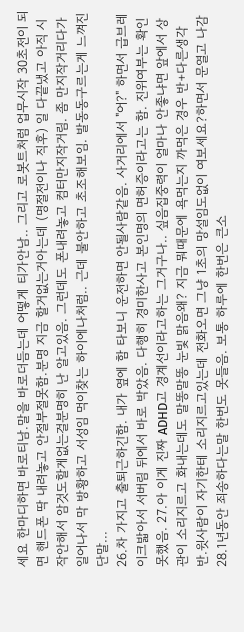세요 한마디하면 바로티남.말을 바로더듬는데 어떻게 티가안남.. 그리고 로봇트처럼 업무시작 30초전이 되면 핸드폰 딱 내려놓고 안절부절못함.분명 지금 할거없는거아는데 (명절전이나 직후) 일 다끝냈고 아직 시작안해서 암것도할게없는걸분명히 난 알고있음. 그런데도 폰내려놓고 컴터만지작거림. 좀 만지작거리다가일어나서 막 방황하고 서성임 먹이찾는 하이에나처럼.. 근데 불안하고 초조해보임. 발동동구르는게 느껴진단말...
26.차 가지고 출퇴근하긴함. 내가 옆에 함 타보니 운전하면 안될사람같음. 사거리에서 "어?" 하면서 급브레이크밟아서 서버림 뒤에서 바로 박았음. 다행히 경미한사고 본인명의 면허증이라고는 함. 진위여부는 확인못했음. 27.아 이게 진짜 ADHD고 경계선이라고하는 그거구나.. 싶음집중력이 얼마나 안좋냐면 앞에서 상관이 소리지르고 화내는데도 말똥말똥 눈빛 맑음왜? 지금 뭐때문에 욕먹는지 까먹은 경우 반+다른생각 반.윗사람이 자기한테 소리지르고있는데 전화오면 그냥 1초의 망설임도없이 여보세요?하면서 문열고 나감 28.1년동안 죄송하다는말 한번도 못들음. 보통 하루에 한번은 큰소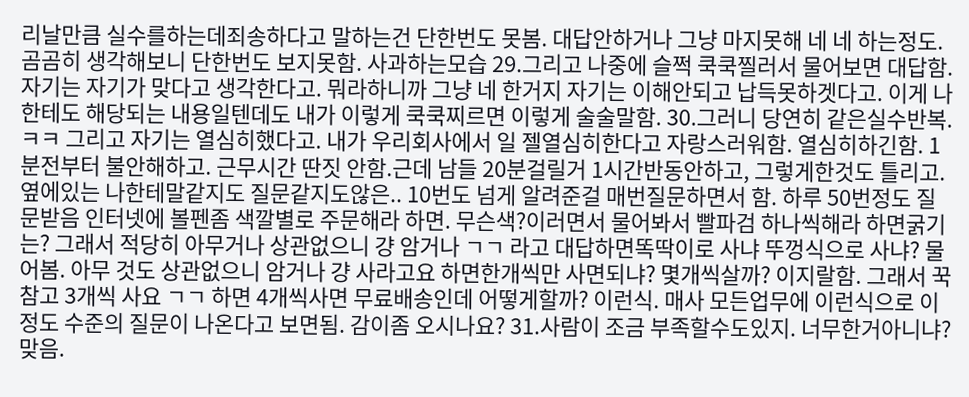리날만큼 실수를하는데죄송하다고 말하는건 단한번도 못봄. 대답안하거나 그냥 마지못해 네 네 하는정도.곰곰히 생각해보니 단한번도 보지못함. 사과하는모습 29.그리고 나중에 슬쩍 쿡쿡찔러서 물어보면 대답함. 자기는 자기가 맞다고 생각한다고. 뭐라하니까 그냥 네 한거지 자기는 이해안되고 납득못하겟다고. 이게 나한테도 해당되는 내용일텐데도 내가 이렇게 쿡쿡찌르면 이렇게 술술말함. 30.그러니 당연히 같은실수반복. ㅋㅋ 그리고 자기는 열심히했다고. 내가 우리회사에서 일 젤열심히한다고 자랑스러워함. 열심히하긴함. 1분전부터 불안해하고. 근무시간 딴짓 안함.근데 남들 20분걸릴거 1시간반동안하고, 그렇게한것도 틀리고. 옆에있는 나한테말같지도 질문같지도않은.. 10번도 넘게 알려준걸 매번질문하면서 함. 하루 50번정도 질문받음 인터넷에 볼펜좀 색깔별로 주문해라 하면. 무슨색?이러면서 물어봐서 빨파검 하나씩해라 하면굵기는? 그래서 적당히 아무거나 상관없으니 걍 암거나 ㄱㄱ 라고 대답하면똑딱이로 사냐 뚜껑식으로 사냐? 물어봄. 아무 것도 상관없으니 암거나 걍 사라고요 하면한개씩만 사면되냐? 몇개씩살까? 이지랄함. 그래서 꾹참고 3개씩 사요 ㄱㄱ 하면 4개씩사면 무료배송인데 어떻게할까? 이런식. 매사 모든업무에 이런식으로 이정도 수준의 질문이 나온다고 보면됨. 감이좀 오시나요? 31.사람이 조금 부족할수도있지. 너무한거아니냐?맞음.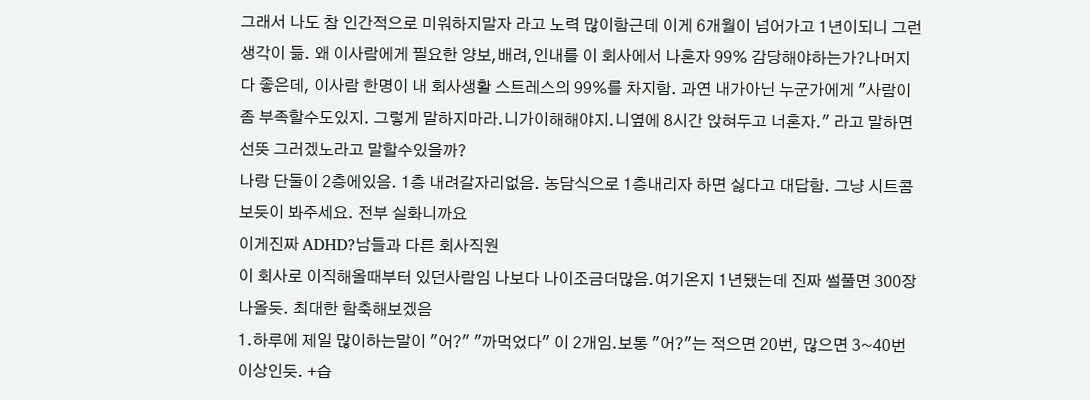그래서 나도 참 인간적으로 미워하지말자 라고 노력 많이함근데 이게 6개월이 넘어가고 1년이되니 그런생각이 듦. 왜 이사람에게 필요한 양보,배려,인내를 이 회사에서 나혼자 99% 감당해야하는가?나머지다 좋은데, 이사람 한명이 내 회사생활 스트레스의 99%를 차지함. 과연 내가아닌 누군가에게 "사람이 좀 부족할수도있지. 그렇게 말하지마라.니가이해해야지.니옆에 8시간 앉혀두고 너혼자." 라고 말하면 선뜻 그러겠노라고 말할수있을까?
나랑 단둘이 2층에있음. 1층 내려갈자리없음. 농담식으로 1층내리자 하면 싫다고 대답함. 그냥 시트콤 보듯이 봐주세요. 전부 실화니까요
이게진짜 ADHD?남들과 다른 회사직원
이 회사로 이직해올때부터 있던사람임 나보다 나이조금더많음.여기온지 1년됐는데 진짜 썰풀면 300장나올듯. 최대한 함축해보겠음
1.하루에 제일 많이하는말이 "어?" "까먹었다" 이 2개임.보통 "어?"는 적으면 20번, 많으면 3~40번이상인듯. +습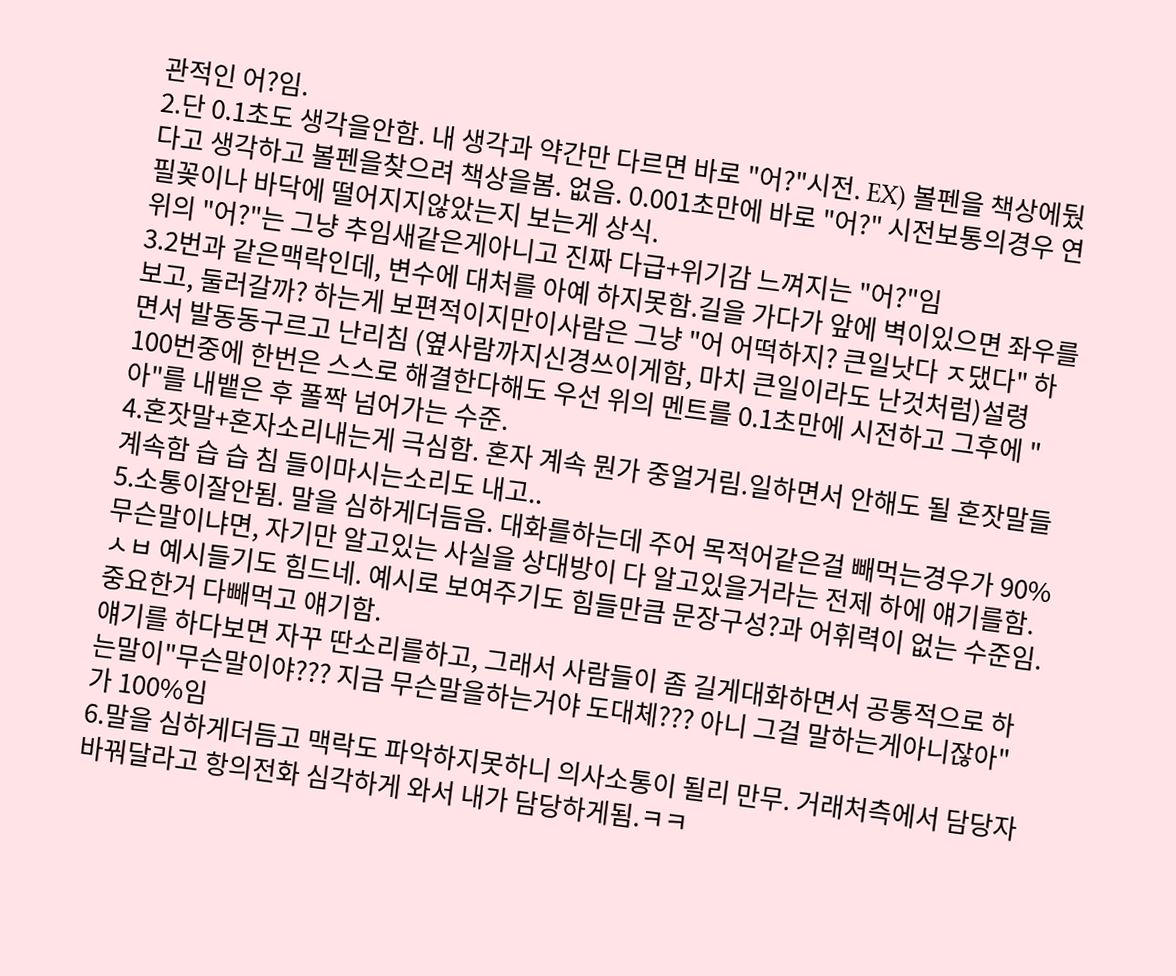관적인 어?임.
2.단 0.1초도 생각을안함. 내 생각과 약간만 다르면 바로 "어?"시전. EX) 볼펜을 책상에뒀다고 생각하고 볼펜을찾으려 책상을봄. 없음. 0.001초만에 바로 "어?" 시전보통의경우 연필꽂이나 바닥에 떨어지지않았는지 보는게 상식.
위의 "어?"는 그냥 추임새같은게아니고 진짜 다급+위기감 느껴지는 "어?"임
3.2번과 같은맥락인데, 변수에 대처를 아예 하지못함.길을 가다가 앞에 벽이있으면 좌우를 보고, 둘러갈까? 하는게 보편적이지만이사람은 그냥 "어 어떡하지? 큰일낫다 ㅈ댔다" 하면서 발동동구르고 난리침 (옆사람까지신경쓰이게함, 마치 큰일이라도 난것처럼)설령 100번중에 한번은 스스로 해결한다해도 우선 위의 멘트를 0.1초만에 시전하고 그후에 "아"를 내뱉은 후 폴짝 넘어가는 수준.
4.혼잣말+혼자소리내는게 극심함. 혼자 계속 뭔가 중얼거림.일하면서 안해도 될 혼잣말들계속함 습 습 침 들이마시는소리도 내고..
5.소통이잘안됨. 말을 심하게더듬음. 대화를하는데 주어 목적어같은걸 빼먹는경우가 90%
무슨말이냐면, 자기만 알고있는 사실을 상대방이 다 알고있을거라는 전제 하에 얘기를함.ㅅㅂ 예시들기도 힘드네. 예시로 보여주기도 힘들만큼 문장구성?과 어휘력이 없는 수준임. 중요한거 다빼먹고 얘기함.
얘기를 하다보면 자꾸 딴소리를하고, 그래서 사람들이 좀 길게대화하면서 공통적으로 하는말이"무슨말이야??? 지금 무슨말을하는거야 도대체??? 아니 그걸 말하는게아니잖아" 가 100%임
6.말을 심하게더듬고 맥락도 파악하지못하니 의사소통이 될리 만무. 거래처측에서 담당자 바꿔달라고 항의전화 심각하게 와서 내가 담당하게됨.ㅋㅋ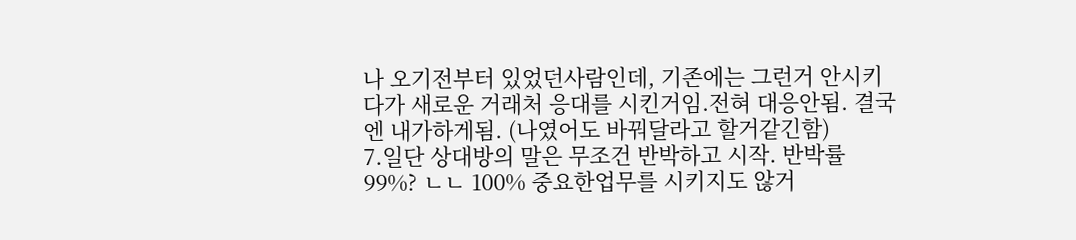나 오기전부터 있었던사람인데, 기존에는 그런거 안시키다가 새로운 거래처 응대를 시킨거임.전혀 대응안됨. 결국엔 내가하게됨. (나였어도 바꿔달라고 할거같긴함)
7.일단 상대방의 말은 무조건 반박하고 시작. 반박률 99%? ㄴㄴ 100% 중요한업무를 시키지도 않거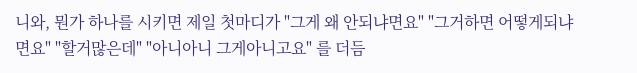니와, 뭔가 하나를 시키면 제일 첫마디가 "그게 왜 안되냐면요" "그거하면 어떻게되냐면요" "할거많은데" "아니아니 그게아니고요" 를 더듬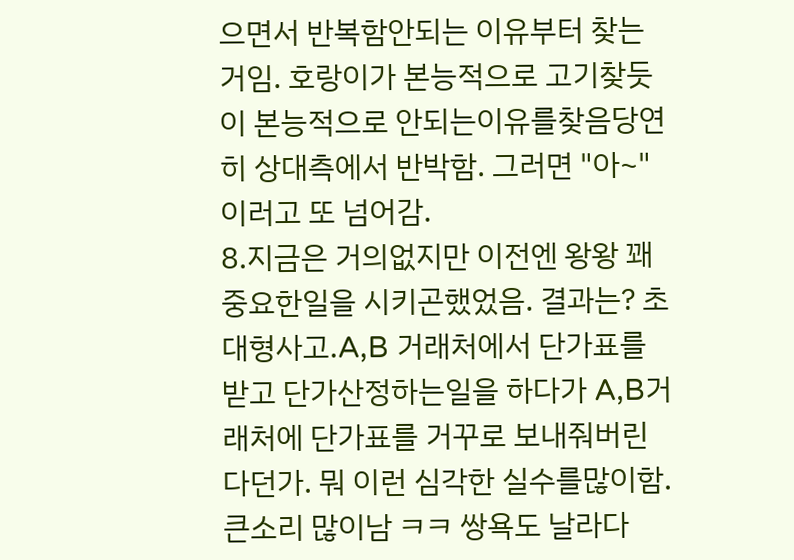으면서 반복함안되는 이유부터 찾는거임. 호랑이가 본능적으로 고기찾듯이 본능적으로 안되는이유를찾음당연히 상대측에서 반박함. 그러면 "아~" 이러고 또 넘어감.
8.지금은 거의없지만 이전엔 왕왕 꽤 중요한일을 시키곤했었음. 결과는? 초대형사고.A,B 거래처에서 단가표를 받고 단가산정하는일을 하다가 A,B거래처에 단가표를 거꾸로 보내줘버린다던가. 뭐 이런 심각한 실수를많이함. 큰소리 많이남 ㅋㅋ 쌍욕도 날라다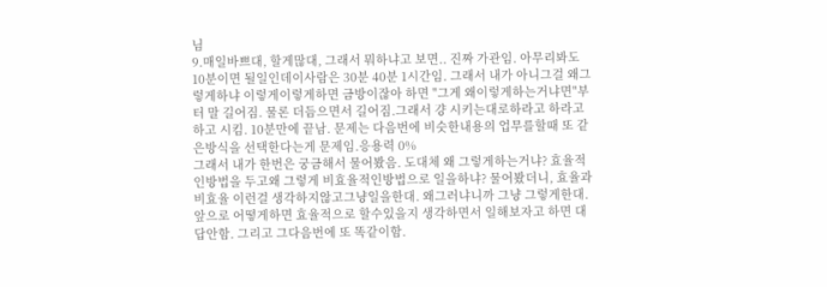님
9.매일바쁘대, 할게많대, 그래서 뭐하냐고 보면.. 진짜 가관임. 아무리봐도 10분이면 될일인데이사람은 30분 40분 1시간임. 그래서 내가 아니그걸 왜그렇게하냐 이렇게이렇게하면 금방이잖아 하면 "그게 왜이렇게하는거냐면"부터 말 길어짐. 물론 더듬으면서 길어짐.그래서 걍 시키는대로하라고 하라고 하고 시킴. 10분만에 끝남. 문제는 다음번에 비슷한내용의 업무를할때 또 같은방식을 선택한다는게 문제임.응용력 0%
그래서 내가 한번은 궁금해서 물어봤음. 도대체 왜 그렇게하는거냐? 효율적인방법을 두고왜 그렇게 비효율적인방법으로 일을하냐? 물어봤더니, 효율과 비효율 이런걸 생각하지않고그냥일을한대. 왜그러냐니까 그냥 그렇게한대. 앞으로 어떻게하면 효율적으로 할수있을지 생각하면서 일해보자고 하면 대답안함. 그리고 그다음번에 또 똑같이함.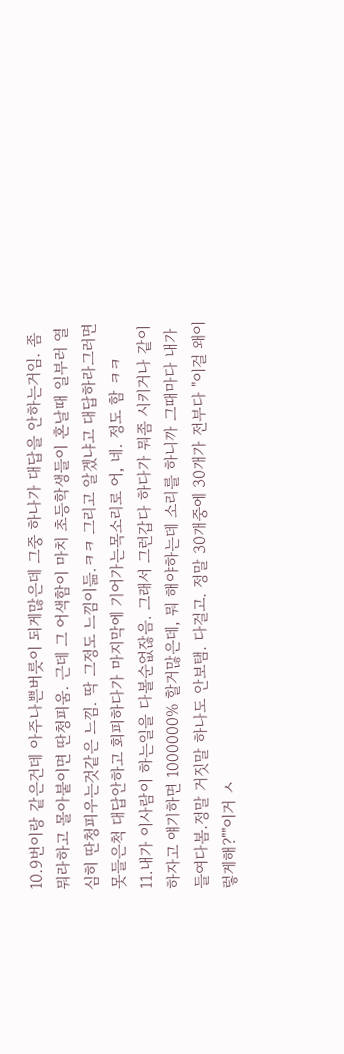10.9번이랑 같은건데 아주나쁜버릇이 되게많은데 그중 하나가 대답을 안하는거임. 좀 뭐라하고 몰아붙이면 딴청피움. 근데 그 어색함이 마치 초등학생들이 혼날때 일부러 열심히 딴청피우는것같은 느낌. 딱 그정도 느낌이듦.ㅋㅋ 그리고 알겠냐고 대답하라그러면 못들은척 대답안하고 회피하다가 마지막에 기어가는목소리로 어, 네. 정도 함 ㅋㅋ
11.내가 이사람이 하는일을 다볼순없잖음. 그래서 그런갑다 하다가 뭐좀 시키거나 같이하자고 얘기하면 1000000% 할거많은데, 뭐 해야하는데 소리를 하니까 그때마다 내가 들여다봄.정말 거짓말 하나도 안보탬. 다걸고. 정말 30개중에 30개가 전부다 "이걸 왜이렇게해?""이거 ㅅ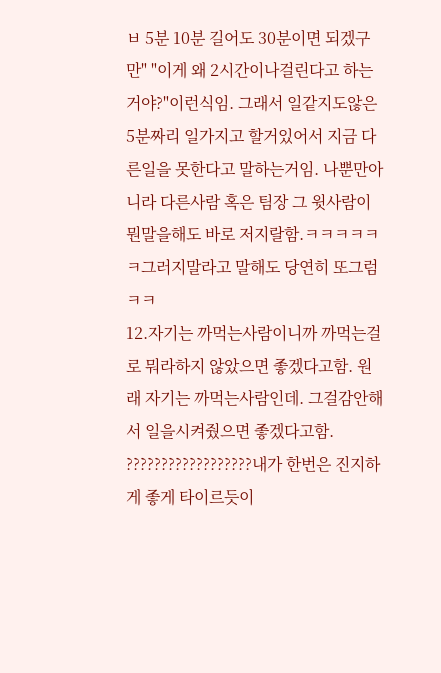ㅂ 5분 10분 길어도 30분이면 되겠구만" "이게 왜 2시간이나걸린다고 하는거야?"이런식임. 그래서 일같지도않은 5분짜리 일가지고 할거있어서 지금 다른일을 못한다고 말하는거임. 나뿐만아니라 다른사람 혹은 팀장 그 윗사람이 뭔말을해도 바로 저지랄함.ㅋㅋㅋㅋㅋㅋ그러지말라고 말해도 당연히 또그럼 ㅋㅋ
12.자기는 까먹는사람이니까 까먹는걸로 뭐라하지 않았으면 좋겠다고함. 원래 자기는 까먹는사람인데. 그걸감안해서 일을시켜줬으면 좋겠다고함. ??????????????????내가 한번은 진지하게 좋게 타이르듯이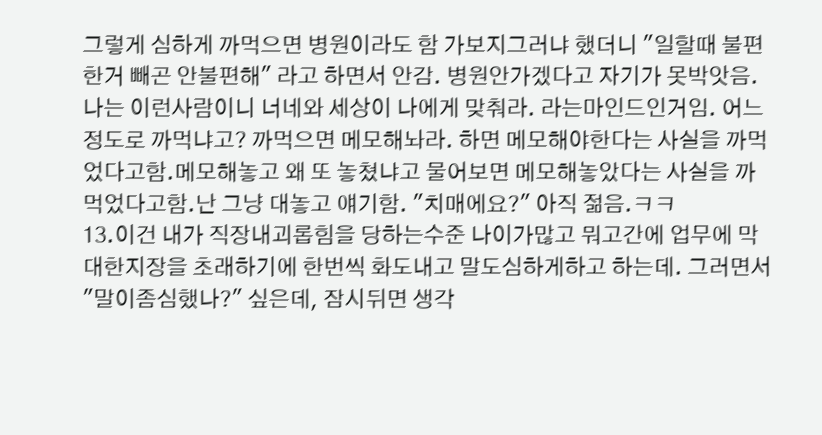그렇게 심하게 까먹으면 병원이라도 함 가보지그러냐 했더니 "일할때 불편한거 빼곤 안불편해" 라고 하면서 안감. 병원안가겠다고 자기가 못박앗음.
나는 이런사람이니 너네와 세상이 나에게 맞춰라. 라는마인드인거임. 어느정도로 까먹냐고? 까먹으면 메모해놔라. 하면 메모해야한다는 사실을 까먹었다고함.메모해놓고 왜 또 놓쳤냐고 물어보면 메모해놓았다는 사실을 까먹었다고함.난 그냥 대놓고 얘기함. "치매에요?" 아직 젊음.ㅋㅋ
13.이건 내가 직장내괴롭힘을 당하는수준 나이가많고 뭐고간에 업무에 막대한지장을 초래하기에 한번씩 화도내고 말도심하게하고 하는데. 그러면서 "말이좀심했나?" 싶은데, 잠시뒤면 생각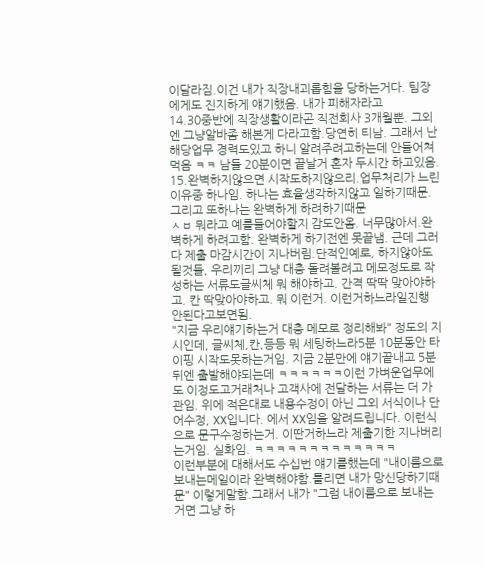이달라짐.이건 내가 직장내괴롭힘을 당하는거다. 팀장에게도 진지하게 얘기했음. 내가 피해자라고
14.30중반에 직장생활이라곤 직전회사 3개월뿐. 그외엔 그냥알바좀 해본게 다라고함.당연히 티남. 그래서 난 해당업무 경력도있고 하니 알려주려고하는데 안들어쳐먹음 ㅋㅋ 남들 20분이면 끝날거 혼자 두시간 하고있음.
15.완벽하지않으면 시작도하지않으리.업무처리가 느린이유중 하나임. 하나는 효율생각하지않고 일하기때문.그리고 또하나는 완벽하게 하려하기때문
ㅅㅂ 뭐라고 예를들어야할지 감도안옴. 너무많아서.완벽하게 하려고함. 완벽하게 하기전엔 못끝냄. 근데 그러다 제출 마감시간이 지나버림.단적인예로, 하지않아도될것들, 우리끼리 그냥 대충 돌려볼려고 메모정도로 작성하는 서류도글씨체 뭐 해야하고. 간격 딱딱 맞아야하고. 칸 딱맞아야하고. 뭐 이런거. 이런거하느라일진행 안된다고보면됨.
"지금 우리얘기하는거 대충 메모로 정리해봐" 정도의 지시인데, 글씨체,칸,등등 뭐 세팅하느라5분 10분동안 타이핑 시작도못하는거임. 지금 2분만에 얘기끝내고 5분뒤엔 출발해야되는데 ㅋㅋㅋㅋㅋㅋ이런 가벼운업무에도 이정도고거래처나 고객사에 전달하는 서류는 더 가관임. 위에 적은대로 내용수정이 아닌 그외 서식이나 단어수정, XX입니다. 에서 XX임을 알려드립니다. 이런식으로 문구수정하는거. 이딴거하느라 제출기한 지나버리는거임. 실화임. ㅋㅋㅋㅋㅋㅋㅋㅋㅋㅋㅋㅋㅋ
이런부분에 대해서도 수십번 얘기를했는데 "내이름으로 보내는메일이라 완벽해야함.틀리면 내가 망신당하기때문" 이렇게말함.그래서 내가 "그럼 내이름으로 보내는거면 그냥 하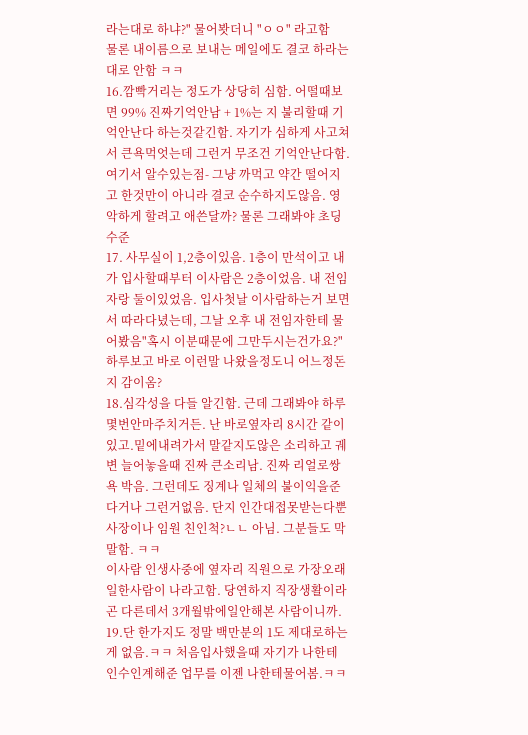라는대로 하냐?" 물어봣더니 "ㅇㅇ" 라고함
물론 내이름으로 보내는 메일에도 결코 하라는대로 안함 ㅋㅋ
16.깜빡거리는 정도가 상당히 심함. 어떨때보면 99% 진짜기억안남 + 1%는 지 불리할때 기억안난다 하는것같긴함. 자기가 심하게 사고쳐서 큰욕먹엇는데 그런거 무조건 기억안난다함.
여기서 알수있는점- 그냥 까먹고 약간 떨어지고 한것만이 아니라 결코 순수하지도않음. 영악하게 할려고 애쓴달까? 물론 그래봐야 초딩수준
17. 사무실이 1,2층이있음. 1층이 만석이고 내가 입사할때부터 이사람은 2층이었음. 내 전임자랑 둘이있었음. 입사첫날 이사람하는거 보면서 따라다녔는데, 그날 오후 내 전임자한테 물어봤음"혹시 이분때문에 그만두시는건가요?" 하루보고 바로 이런말 나왔을정도니 어느정돈지 감이옴?
18.심각성을 다들 알긴함. 근데 그래봐야 하루몇번안마주치거든. 난 바로옆자리 8시간 같이있고.밑에내려가서 말같지도않은 소리하고 궤변 늘어놓을때 진짜 큰소리남. 진짜 리얼로쌍욕 박음. 그런데도 징계나 일체의 불이익을준다거나 그런거없음. 단지 인간대접못받는다뿐
사장이나 임원 친인척?ㄴㄴ 아님. 그분들도 막말함. ㅋㅋ
이사람 인생사중에 옆자리 직원으로 가장오래일한사람이 나라고함. 당연하지 직장생활이라곤 다른데서 3개월밖에일안해본 사람이니까.
19.단 한가지도 정말 백만분의 1도 제대로하는게 없음.ㅋㅋ 처음입사했을때 자기가 나한테 인수인계해준 업무를 이젠 나한테물어봄.ㅋㅋ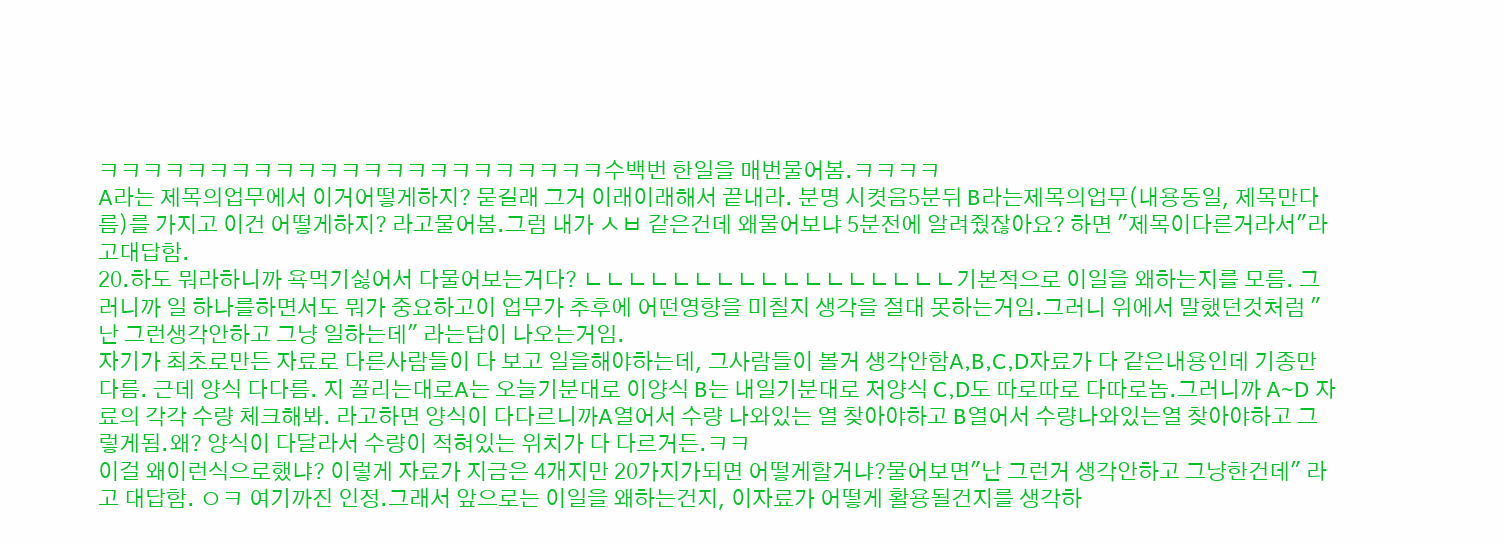ㅋㅋㅋㅋㅋㅋㅋㅋㅋㅋㅋㅋㅋㅋㅋㅋㅋㅋㅋㅋㅋㅋㅋ수백번 한일을 매번물어봄.ㅋㅋㅋㅋ
A라는 제목의업무에서 이거어떻게하지? 묻길래 그거 이래이래해서 끝내라. 분명 시켯음5분뒤 B라는제목의업무(내용동일, 제목만다름)를 가지고 이건 어떻게하지? 라고물어봄.그럼 내가 ㅅㅂ 같은건데 왜물어보냐 5분전에 알려줬잖아요? 하면 "제목이다른거라서"라고대답함.
20.하도 뭐라하니까 욕먹기싫어서 다물어보는거다? ㄴㄴㄴㄴㄴㄴㄴㄴㄴㄴㄴㄴㄴㄴㄴㄴㄴ기본적으로 이일을 왜하는지를 모름. 그러니까 일 하나를하면서도 뭐가 중요하고이 업무가 추후에 어떤영향을 미칠지 생각을 절대 못하는거임.그러니 위에서 말했던것처럼 "난 그런생각안하고 그냥 일하는데" 라는답이 나오는거임.
자기가 최초로만든 자료로 다른사람들이 다 보고 일을해야하는데, 그사람들이 볼거 생각안함A,B,C,D자료가 다 같은내용인데 기종만 다름. 근데 양식 다다름. 지 꼴리는대로A는 오늘기분대로 이양식 B는 내일기분대로 저양식 C,D도 따로따로 다따로놈.그러니까 A~D 자료의 각각 수량 체크해봐. 라고하면 양식이 다다르니까A열어서 수량 나와있는 열 찾아야하고 B열어서 수량나와있는열 찾아야하고 그렇게됨.왜? 양식이 다달라서 수량이 적혀있는 위치가 다 다르거든.ㅋㅋ
이걸 왜이런식으로했냐? 이렇게 자료가 지금은 4개지만 20가지가되면 어떻게할거냐?물어보면"난 그런거 생각안하고 그냥한건데" 라고 대답함. ㅇㅋ 여기까진 인정.그래서 앞으로는 이일을 왜하는건지, 이자료가 어떻게 활용될건지를 생각하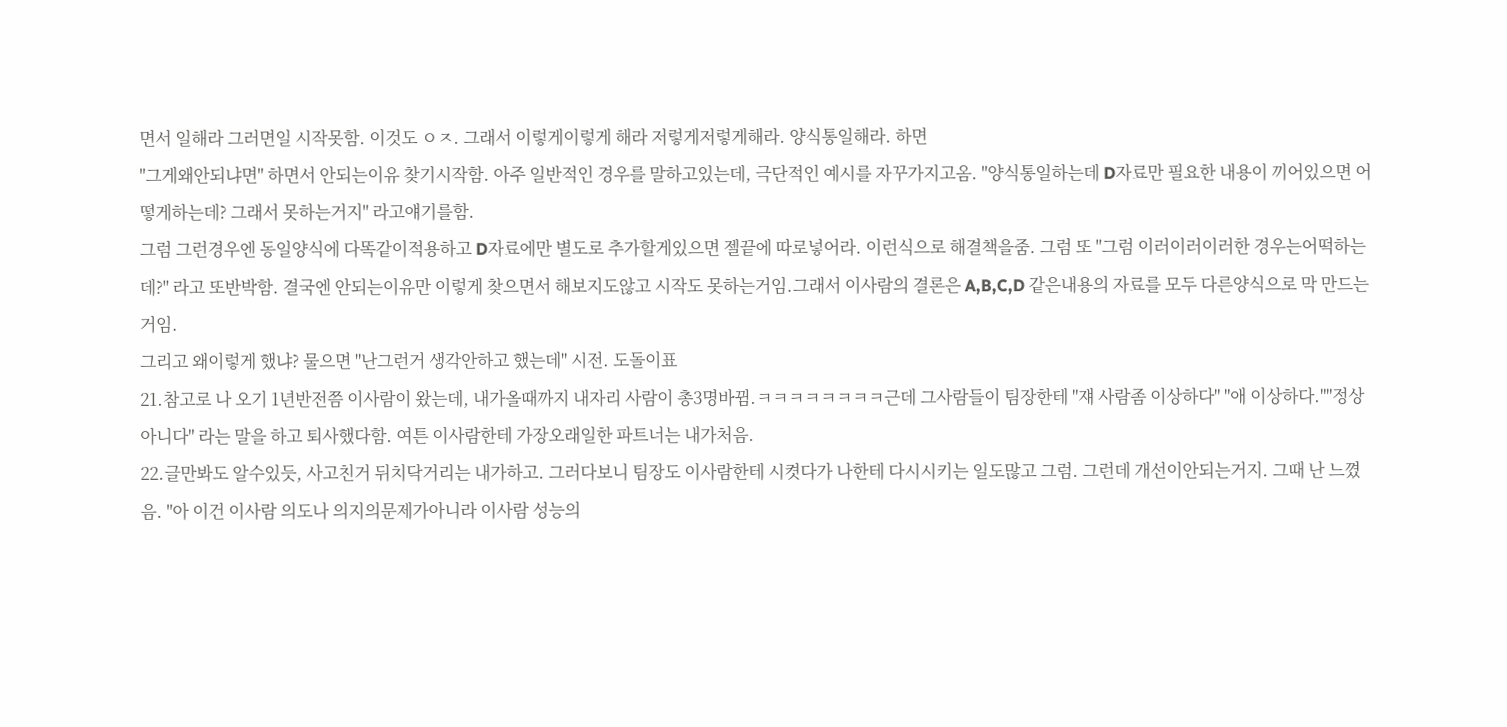면서 일해라 그러면일 시작못함. 이것도 ㅇㅈ. 그래서 이렇게이렇게 해라 저렇게저렇게해라. 양식통일해라. 하면
"그게왜안되냐면" 하면서 안되는이유 찾기시작함. 아주 일반적인 경우를 말하고있는데, 극단적인 예시를 자꾸가지고옴. "양식통일하는데 D자료만 필요한 내용이 끼어있으면 어떻게하는데? 그래서 못하는거지" 라고얘기를함.
그럼 그런경우엔 동일양식에 다똑같이적용하고 D자료에만 별도로 추가할게있으면 젤끝에 따로넣어라. 이런식으로 해결책을줌. 그럼 또 "그럼 이러이러이러한 경우는어떡하는데?" 라고 또반박함. 결국엔 안되는이유만 이렇게 찾으면서 해보지도않고 시작도 못하는거임.그래서 이사람의 결론은 A,B,C,D 같은내용의 자료를 모두 다른양식으로 막 만드는거임.
그리고 왜이렇게 했냐? 물으면 "난그런거 생각안하고 했는데" 시전. 도돌이표
21.참고로 나 오기 1년반전쯤 이사람이 왔는데, 내가올때까지 내자리 사람이 총3명바뀜.ㅋㅋㅋㅋㅋㅋㅋㅋ근데 그사람들이 팀장한테 "쟤 사람좀 이상하다" "애 이상하다.""정상아니다" 라는 말을 하고 퇴사했다함. 여튼 이사람한테 가장오래일한 파트너는 내가처음.
22.글만봐도 알수있듯, 사고친거 뒤치닥거리는 내가하고. 그러다보니 팀장도 이사람한테 시켯다가 나한테 다시시키는 일도많고 그럼. 그런데 개선이안되는거지. 그때 난 느꼈음. "아 이건 이사람 의도나 의지의문제가아니라 이사람 성능의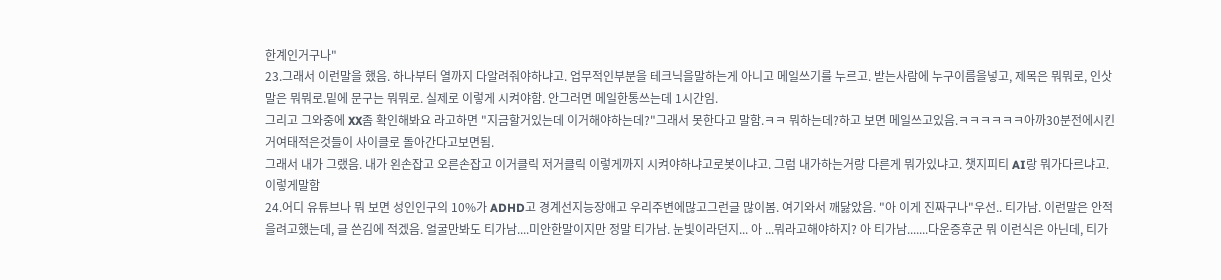한계인거구나"
23.그래서 이런말을 했음. 하나부터 열까지 다알려줘야하냐고. 업무적인부분을 테크닉을말하는게 아니고 메일쓰기를 누르고. 받는사람에 누구이름을넣고, 제목은 뭐뭐로, 인삿말은 뭐뭐로.밑에 문구는 뭐뭐로. 실제로 이렇게 시켜야함. 안그러면 메일한통쓰는데 1시간임.
그리고 그와중에 XX좀 확인해봐요 라고하면 "지금할거있는데 이거해야하는데?"그래서 못한다고 말함.ㅋㅋ 뭐하는데?하고 보면 메일쓰고있음.ㅋㅋㅋㅋㅋㅋ아까30분전에시킨거여태적은것들이 사이클로 돌아간다고보면됨.
그래서 내가 그랬음. 내가 왼손잡고 오른손잡고 이거클릭 저거클릭 이렇게까지 시켜야하냐고로봇이냐고. 그럼 내가하는거랑 다른게 뭐가있냐고. 챗지피티 AI랑 뭐가다르냐고. 이렇게말함
24.어디 유튜브나 뭐 보면 성인인구의 10%가 ADHD고 경계선지능장애고 우리주변에많고그런글 많이봄. 여기와서 깨닳았음. "아 이게 진짜구나"우선.. 티가남. 이런말은 안적을려고했는데, 글 쓴김에 적겠음. 얼굴만봐도 티가남....미안한말이지만 정말 티가남. 눈빛이라던지... 아 ...뭐라고해야하지? 아 티가남.......다운증후군 뭐 이런식은 아닌데, 티가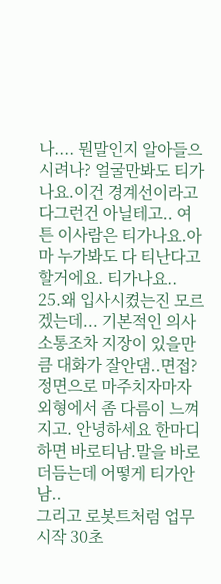나.... 뭔말인지 알아들으시려나? 얼굴만봐도 티가나요.이건 경계선이라고 다그런건 아닐테고.. 여튼 이사람은 티가나요.아마 누가봐도 다 티난다고 할거에요. 티가나요..
25.왜 입사시켰는진 모르겠는데... 기본적인 의사소통조차 지장이 있을만큼 대화가 잘안댐..면접? 정면으로 마주치자마자 외형에서 좀 다름이 느껴지고. 안녕하세요 한마디하면 바로티남.말을 바로더듬는데 어떻게 티가안남..
그리고 로봇트처럼 업무시작 30초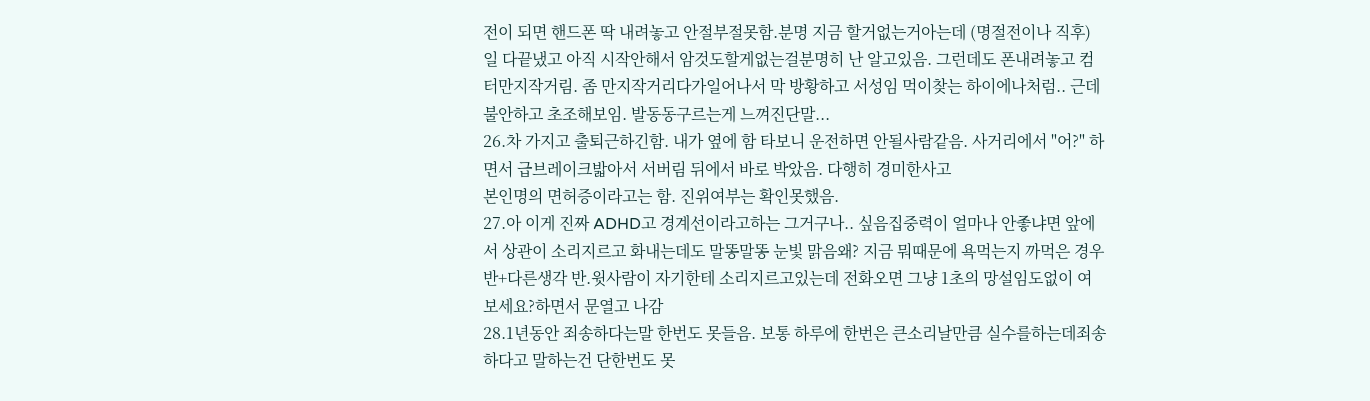전이 되면 핸드폰 딱 내려놓고 안절부절못함.분명 지금 할거없는거아는데 (명절전이나 직후) 일 다끝냈고 아직 시작안해서 암것도할게없는걸분명히 난 알고있음. 그런데도 폰내려놓고 컴터만지작거림. 좀 만지작거리다가일어나서 막 방황하고 서성임 먹이찾는 하이에나처럼.. 근데 불안하고 초조해보임. 발동동구르는게 느껴진단말...
26.차 가지고 출퇴근하긴함. 내가 옆에 함 타보니 운전하면 안될사람같음. 사거리에서 "어?" 하면서 급브레이크밟아서 서버림 뒤에서 바로 박았음. 다행히 경미한사고
본인명의 면허증이라고는 함. 진위여부는 확인못했음.
27.아 이게 진짜 ADHD고 경계선이라고하는 그거구나.. 싶음집중력이 얼마나 안좋냐면 앞에서 상관이 소리지르고 화내는데도 말똥말똥 눈빛 맑음왜? 지금 뭐때문에 욕먹는지 까먹은 경우 반+다른생각 반.윗사람이 자기한테 소리지르고있는데 전화오면 그냥 1초의 망설임도없이 여보세요?하면서 문열고 나감
28.1년동안 죄송하다는말 한번도 못들음. 보통 하루에 한번은 큰소리날만큼 실수를하는데죄송하다고 말하는건 단한번도 못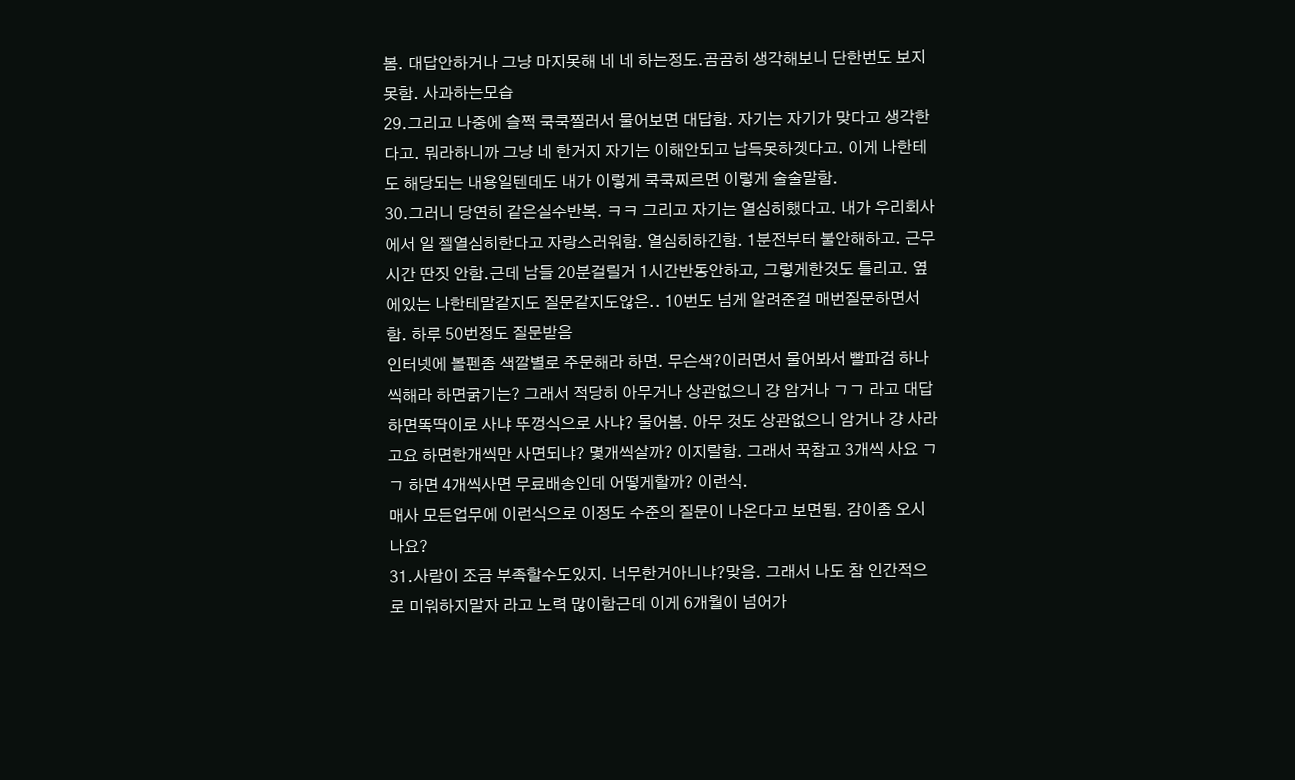봄. 대답안하거나 그냥 마지못해 네 네 하는정도.곰곰히 생각해보니 단한번도 보지못함. 사과하는모습
29.그리고 나중에 슬쩍 쿡쿡찔러서 물어보면 대답함. 자기는 자기가 맞다고 생각한다고. 뭐라하니까 그냥 네 한거지 자기는 이해안되고 납득못하겟다고. 이게 나한테도 해당되는 내용일텐데도 내가 이렇게 쿡쿡찌르면 이렇게 술술말함.
30.그러니 당연히 같은실수반복. ㅋㅋ 그리고 자기는 열심히했다고. 내가 우리회사에서 일 젤열심히한다고 자랑스러워함. 열심히하긴함. 1분전부터 불안해하고. 근무시간 딴짓 안함.근데 남들 20분걸릴거 1시간반동안하고, 그렇게한것도 틀리고. 옆에있는 나한테말같지도 질문같지도않은.. 10번도 넘게 알려준걸 매번질문하면서 함. 하루 50번정도 질문받음
인터넷에 볼펜좀 색깔별로 주문해라 하면. 무슨색?이러면서 물어봐서 빨파검 하나씩해라 하면굵기는? 그래서 적당히 아무거나 상관없으니 걍 암거나 ㄱㄱ 라고 대답하면똑딱이로 사냐 뚜껑식으로 사냐? 물어봄. 아무 것도 상관없으니 암거나 걍 사라고요 하면한개씩만 사면되냐? 몇개씩살까? 이지랄함. 그래서 꾹참고 3개씩 사요 ㄱㄱ 하면 4개씩사면 무료배송인데 어떻게할까? 이런식.
매사 모든업무에 이런식으로 이정도 수준의 질문이 나온다고 보면됨. 감이좀 오시나요?
31.사람이 조금 부족할수도있지. 너무한거아니냐?맞음. 그래서 나도 참 인간적으로 미워하지말자 라고 노력 많이함근데 이게 6개월이 넘어가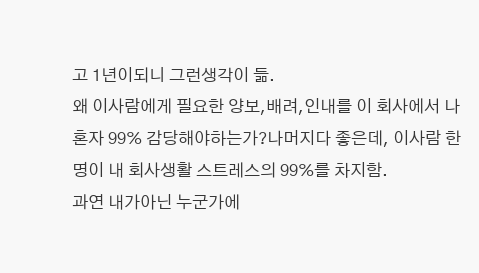고 1년이되니 그런생각이 듦.
왜 이사람에게 필요한 양보,배려,인내를 이 회사에서 나혼자 99% 감당해야하는가?나머지다 좋은데, 이사람 한명이 내 회사생활 스트레스의 99%를 차지함.
과연 내가아닌 누군가에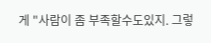게 "사람이 좀 부족할수도있지. 그렇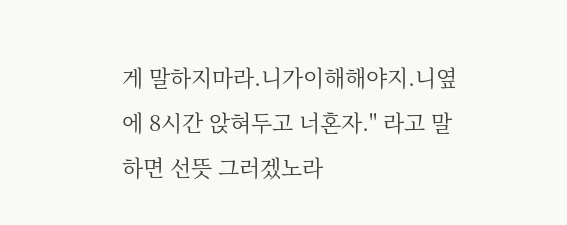게 말하지마라.니가이해해야지.니옆에 8시간 앉혀두고 너혼자." 라고 말하면 선뜻 그러겠노라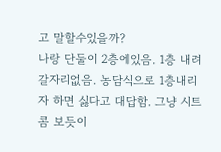고 말할수있을까?
나랑 단둘이 2층에있음. 1층 내려갈자리없음. 농담식으로 1층내리자 하면 싫다고 대답함. 그냥 시트콤 보듯이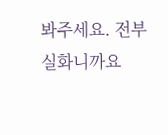봐주세요. 전부 실화니까요